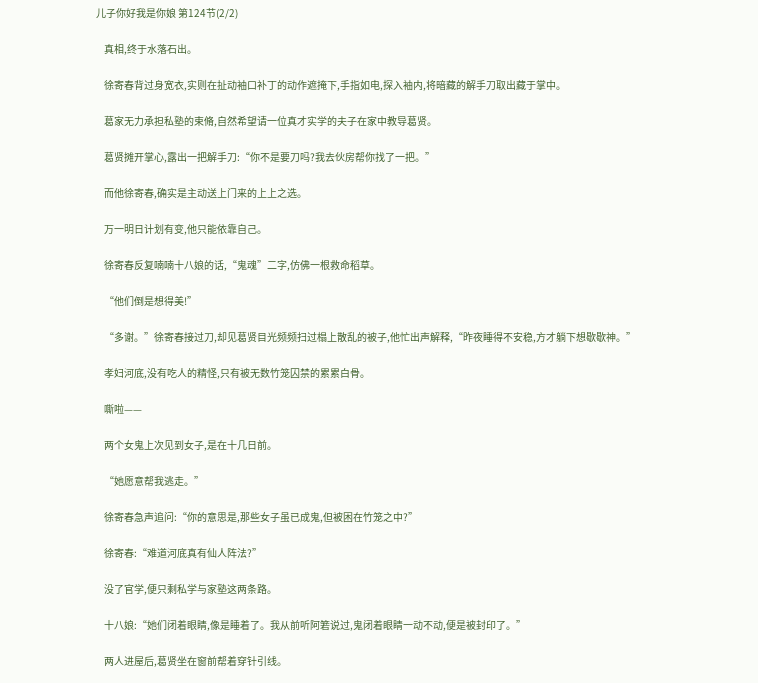儿子你好我是你娘 第124节(2/2)

    真相,终于水落石出。

    徐寄春背过身宽衣,实则在扯动袖口补丁的动作遮掩下,手指如电,探入袖内,将暗藏的解手刀取出藏于掌中。

    葛家无力承担私塾的束脩,自然希望请一位真才实学的夫子在家中教导葛贤。

    葛贤摊开掌心,露出一把解手刀:“你不是要刀吗?我去伙房帮你找了一把。”

    而他徐寄春,确实是主动送上门来的上上之选。

    万一明日计划有变,他只能依靠自己。

    徐寄春反复喃喃十八娘的话,“鬼魂”二字,仿佛一根救命稻草。

    “他们倒是想得美!”

    “多谢。”徐寄春接过刀,却见葛贤目光频频扫过榻上散乱的被子,他忙出声解释,“昨夜睡得不安稳,方才躺下想歇歇神。”

    孝妇河底,没有吃人的精怪,只有被无数竹笼囚禁的累累白骨。

    嘶啦——

    两个女鬼上次见到女子,是在十几日前。

    “她愿意帮我逃走。”

    徐寄春急声追问:“你的意思是,那些女子虽已成鬼,但被困在竹笼之中?”

    徐寄春:“难道河底真有仙人阵法?”

    没了官学,便只剩私学与家塾这两条路。

    十八娘:“她们闭着眼睛,像是睡着了。我从前听阿箬说过,鬼闭着眼睛一动不动,便是被封印了。”

    两人进屋后,葛贤坐在窗前帮着穿针引线。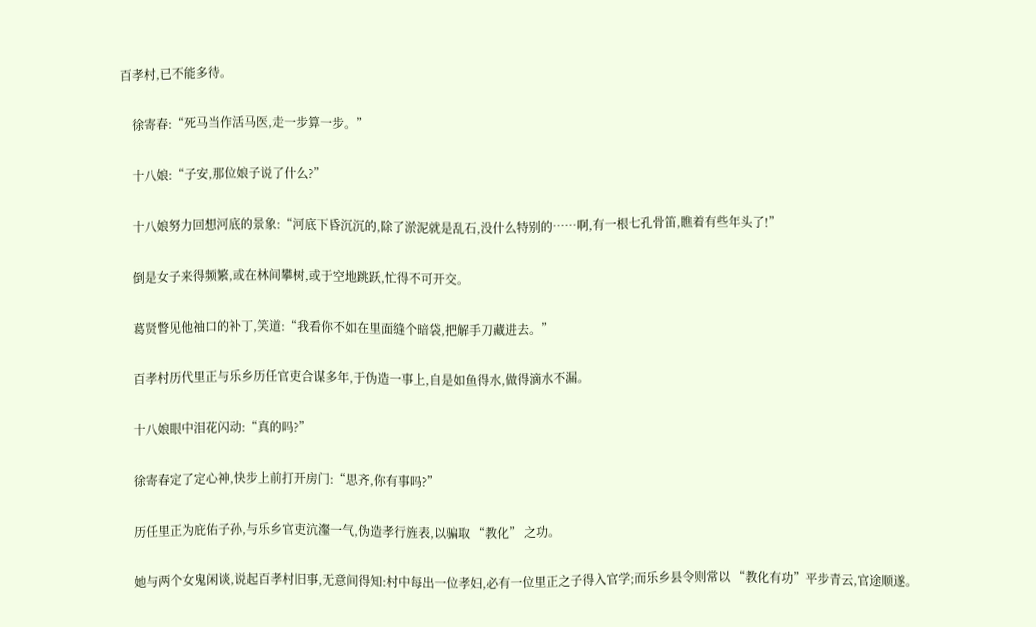百孝村,已不能多待。

    徐寄春:“死马当作活马医,走一步算一步。”

    十八娘:“子安,那位娘子说了什么?”

    十八娘努力回想河底的景象:“河底下昏沉沉的,除了淤泥就是乱石,没什么特别的……啊,有一根七孔骨笛,瞧着有些年头了!”

    倒是女子来得频繁,或在林间攀树,或于空地跳跃,忙得不可开交。

    葛贤瞥见他袖口的补丁,笑道:“我看你不如在里面缝个暗袋,把解手刀藏进去。”

    百孝村历代里正与乐乡历任官吏合谋多年,于伪造一事上,自是如鱼得水,做得滴水不漏。

    十八娘眼中泪花闪动:“真的吗?”

    徐寄春定了定心神,快步上前打开房门:“思齐,你有事吗?”

    历任里正为庇佑子孙,与乐乡官吏沆瀣一气,伪造孝行旌表,以骗取 “教化” 之功。

    她与两个女鬼闲谈,说起百孝村旧事,无意间得知:村中每出一位孝妇,必有一位里正之子得入官学;而乐乡县令则常以 “教化有功”平步青云,官途顺遂。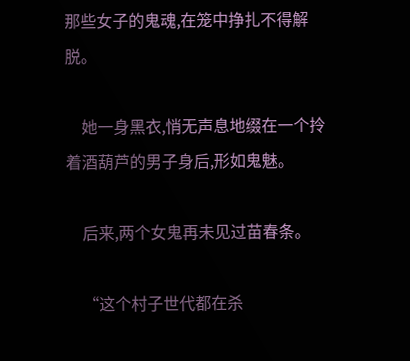那些女子的鬼魂,在笼中挣扎不得解脱。

    她一身黑衣,悄无声息地缀在一个拎着酒葫芦的男子身后,形如鬼魅。

    后来,两个女鬼再未见过苗春条。

    “这个村子世代都在杀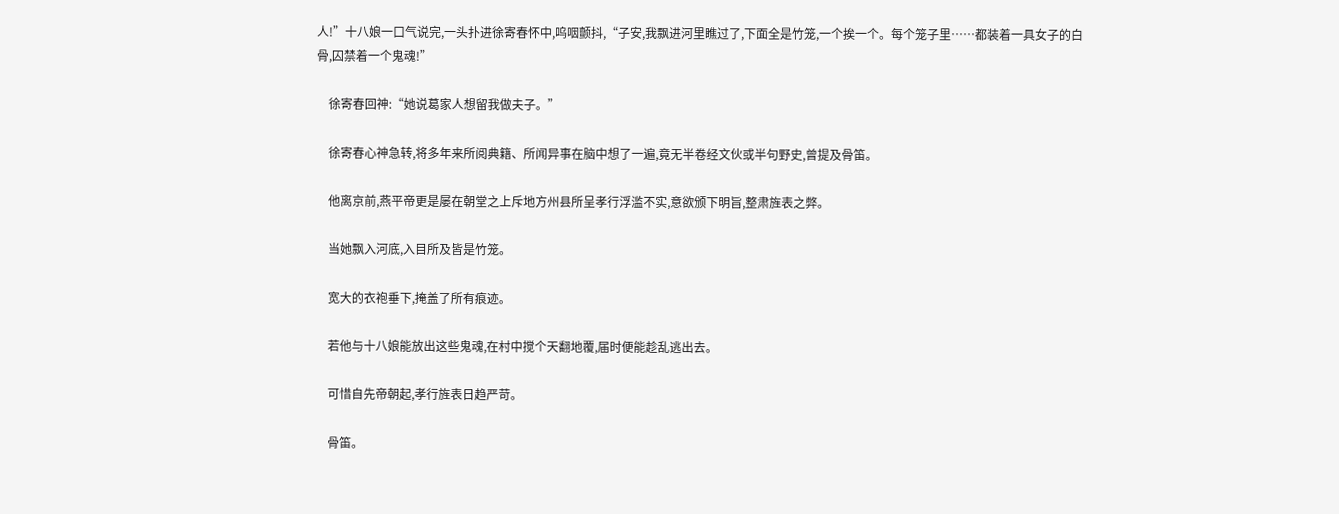人!”十八娘一口气说完,一头扑进徐寄春怀中,呜咽颤抖,“子安,我飘进河里瞧过了,下面全是竹笼,一个挨一个。每个笼子里……都装着一具女子的白骨,囚禁着一个鬼魂!”

    徐寄春回神:“她说葛家人想留我做夫子。”

    徐寄春心神急转,将多年来所阅典籍、所闻异事在脑中想了一遍,竟无半卷经文伙或半句野史,曾提及骨笛。

    他离京前,燕平帝更是屡在朝堂之上斥地方州县所呈孝行浮滥不实,意欲颁下明旨,整肃旌表之弊。

    当她飘入河底,入目所及皆是竹笼。

    宽大的衣袍垂下,掩盖了所有痕迹。

    若他与十八娘能放出这些鬼魂,在村中搅个天翻地覆,届时便能趁乱逃出去。

    可惜自先帝朝起,孝行旌表日趋严苛。

    骨笛。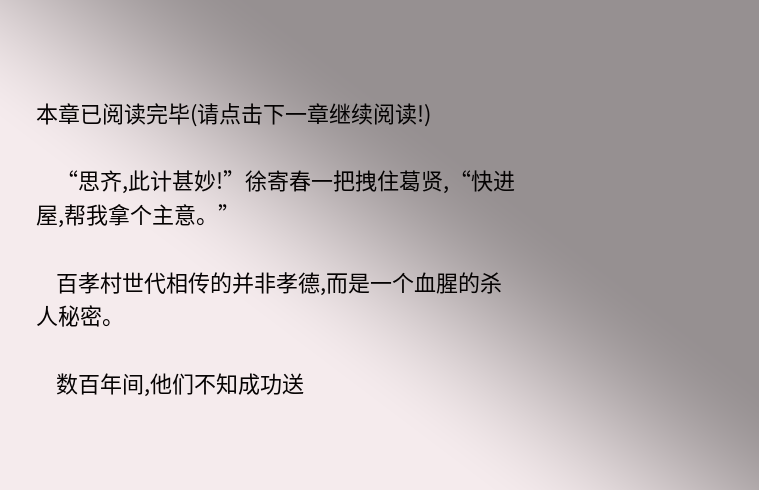本章已阅读完毕(请点击下一章继续阅读!)

    “思齐,此计甚妙!”徐寄春一把拽住葛贤,“快进屋,帮我拿个主意。”

    百孝村世代相传的并非孝德,而是一个血腥的杀人秘密。

    数百年间,他们不知成功送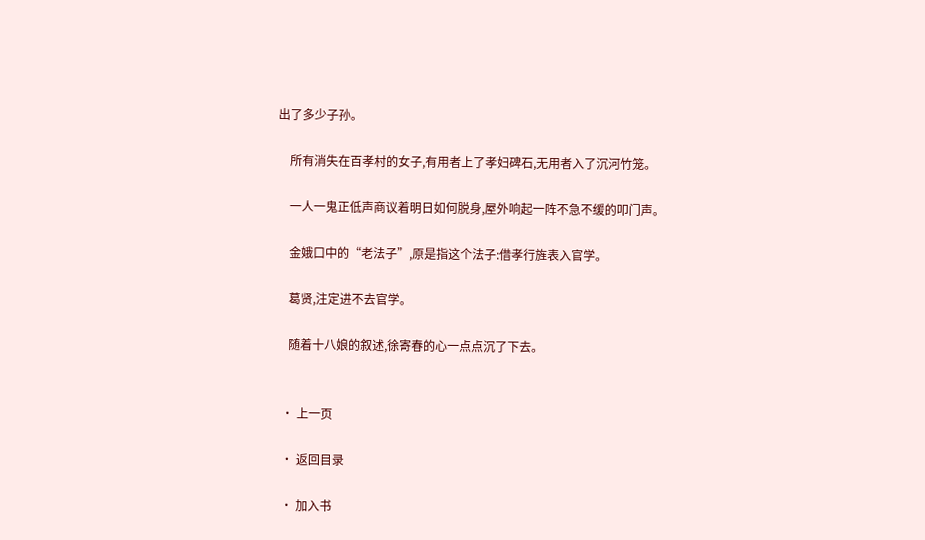出了多少子孙。

    所有消失在百孝村的女子,有用者上了孝妇碑石,无用者入了沉河竹笼。

    一人一鬼正低声商议着明日如何脱身,屋外响起一阵不急不缓的叩门声。

    金娥口中的“老法子”,原是指这个法子:借孝行旌表入官学。

    葛贤,注定进不去官学。

    随着十八娘的叙述,徐寄春的心一点点沉了下去。


  • 上一页

  • 返回目录

  • 加入书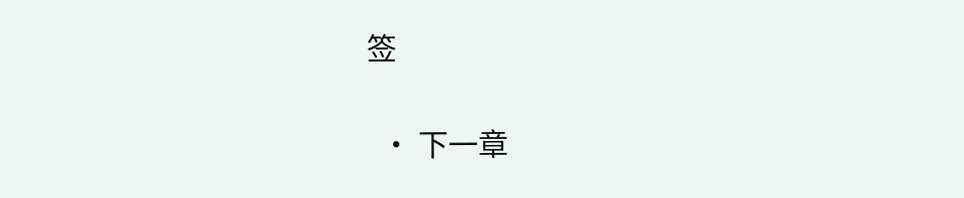签

  • 下一章